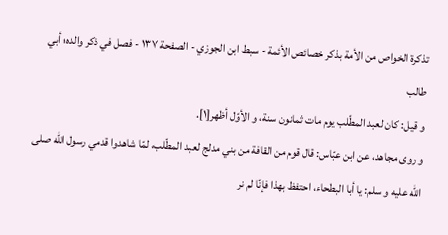تذكرة الخواص من الأمة بذكر خصائص الأئمة - سبط ابن الجوزي - الصفحة ١٣٧ - فصل في ذكر والده؛ أبي طالب
و قيل: كان لعبد المطّلب يوم مات ثمانون سنة، و الأوّل أظهر[١].
و روى مجاهد، عن ابن عبّاس: قال قوم من القافة من بني مدلج لعبد المطّلب، لمّا شاهدوا قدمي رسول اللّه صلى اللّه عليه و سلم: يا أبا البطحاء، احتفظ بهذا فإنّا لم نر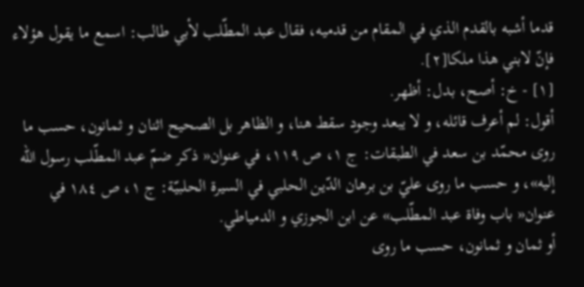قدما أشبه بالقدم الذي في المقام من قدميه، فقال عبد المطّلب لأبي طالب: اسمع ما يقول هؤلاء فإنّ لابني هذا ملكا[٢].
[١] - خ: أصح، بدل: أظهر.
أقول: لم أعرف قائله، و لا يبعد وجود سقط هنا، و الظاهر بل الصحيح اثنان و ثمانون، حسب ما روى محمّد بن سعد في الطبقات: ج ١، ص ١١٩، في عنوان« ذكر ضمّ عبد المطّلب رسول اللّه إليه»، و حسب ما روى عليّ بن برهان الدّين الحلبي في السيرة الحلبيّة: ج ١، ص ١٨٤ في عنوان« باب وفاة عبد المطّلب» عن ابن الجوزي و الدمياطي.
أو ثمان و ثمانون، حسب ما روى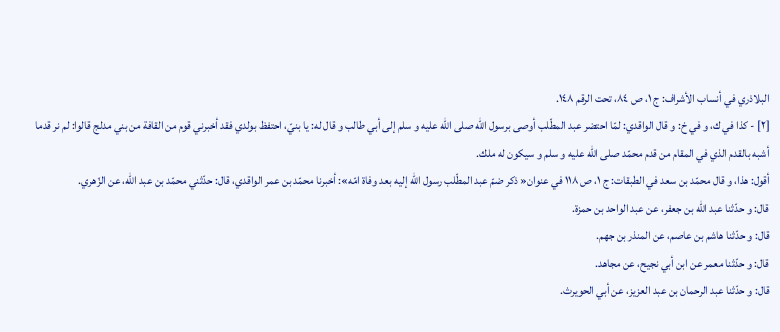البلاذري في أنساب الأشراف: ج ١، ص ٨٤، تحت الرقم ١٤٨.
[٢] - كذا في ك، و في خ: و قال الواقدي: لمّا احتضر عبد المطّلب أوصى برسول اللّه صلى اللّه عليه و سلم إلى أبي طالب و قال له: يا بنيّ، احتفظ بولدي فقد أخبرني قوم من القافة من بني مدلج قالوا: لم نر قدما أشبه بالقدم الذي في المقام من قدم محمّد صلى اللّه عليه و سلم و سيكون له ملك.
أقول: هذا، و قال محمّد بن سعد في الطبقات: ج ١، ص ١١٨ في عنوان« ذكر ضمّ عبد المطّلب رسول اللّه إليه بعد وفاة امّه»: أخبرنا محمّد بن عمر الواقدي، قال: حدّثني محمّد بن عبد اللّه، عن الزّهري.
قال: و حدّثنا عبد اللّه بن جعفر، عن عبد الواحد بن حمزة.
قال: و حدّثنا هاشم بن عاصم، عن المنذر بن جهم.
قال: و حدّثنا معمر عن ابن أبي نجيح، عن مجاهد.
قال: و حدّثنا عبد الرحمان بن عبد العزيز، عن أبي الحويرث.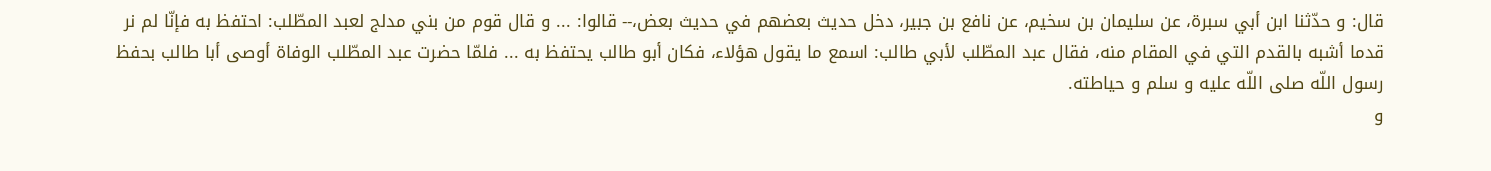قال: و حدّثنا ابن أبي سبرة، عن سليمان بن سخيم، عن نافع بن جبير، دخل حديث بعضهم في حديث بعض،-- قالوا: ... و قال قوم من بني مدلج لعبد المطّلب: احتفظ به فإنّا لم نر قدما أشبه بالقدم التي في المقام منه، فقال عبد المطّلب لأبي طالب: اسمع ما يقول هؤلاء، فكان أبو طالب يحتفظ به ... فلمّا حضرت عبد المطّلب الوفاة أوصى أبا طالب بحفظ رسول اللّه صلى اللّه عليه و سلم و حياطته.
و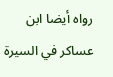رواه أيضا ابن عساكر في السيرة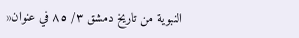النبوية من تاريخ دمشق ٣/ ٨٥ في عنوان«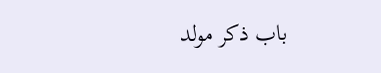باب ذكر مولد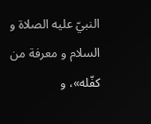النبيّ عليه الصلاة و السلام و معرفة من كفّله»، و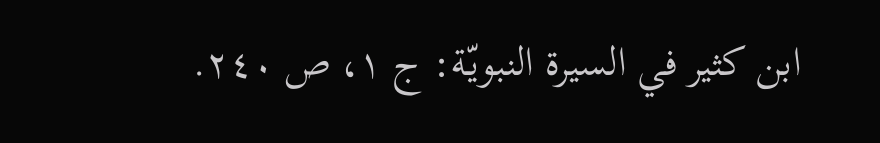ابن كثير في السيرة النبويّة: ج ١، ص ٢٤٠.